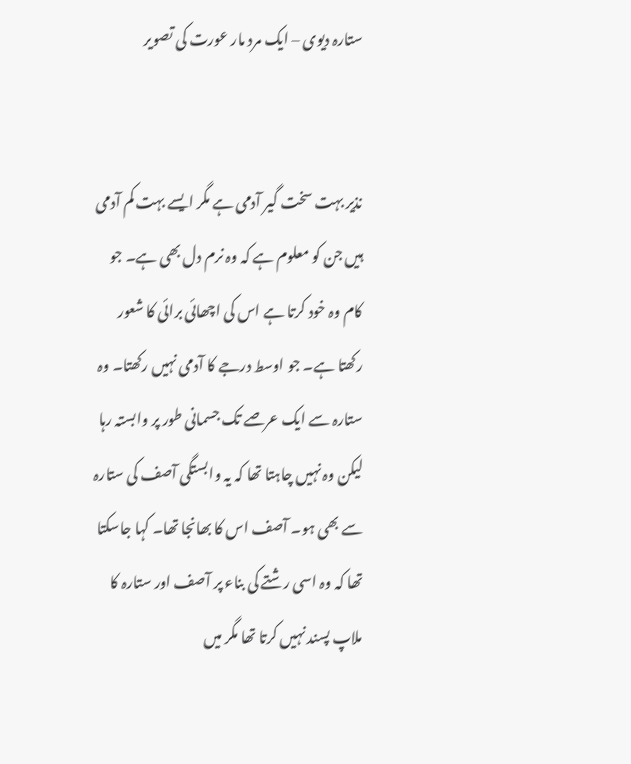ستارہ دیوی – ایک مرد مار عورت کی تصویر


نذیر بہت سخت گیر آدمی ہے مگر ایسے بہت کم آدمی ہیں جن کو معلوم ہے کہ وہ نرم دل بھی ہے۔ جو کام وہ خود کرتا ہے اس کی اچھائی برائی کا شعور رکھتا ہے۔ جو اوسط درجے کا آدمی نہیں رکھتا۔ وہ ستارہ سے ایک عرصے تک جسمانی طور پر وابستہ رہا لیکن وہ نہیں چاہتا تھا کہ یہ وابستگی آصف کی ستارہ سے بھی ہو۔ آصف اس کا بھانجا تھا۔ کہا جاسکتا تھا کہ وہ اسی رشتے کی بناء پر آصف اور ستارہ کا ملاپ پسند نہیں کرتا تھا مگر میں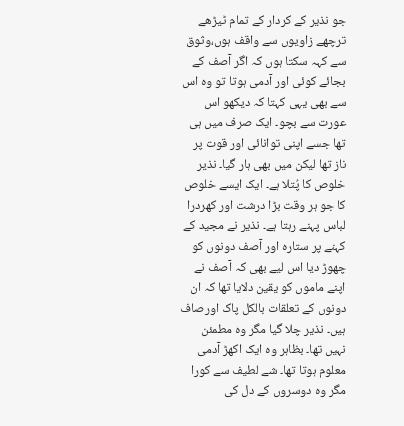جو نذیر کے کردار کے تمام ٹیڑھے ترچھے زاویوں سے واقف ہوں،وثوق سے کہہ سکتا ہوں کہ اگر آصف کے بجائے کوئی اور آدمی ہوتا تو وہ اس سے بھی یہی کہتا کہ دیکھو اس عورت سے بچو۔ ایک صرف میں ہی تھا جسے اپنی توانائی اور قوت پر ناز تھا لیکن میں بھی ہار گیا۔ نذیر خلوص کا پُتلا ہے۔ ایک ایسے خلوص کا جو ہر وقت بڑا درشت اور کھردرا لباس پہنے رہتا ہے۔ نذیر نے مجید کے کہنے پر ستارہ اور آصف دونوں کو چھوڑ دیا اس لیے بھی کہ آصف نے اپنے ماموں کو یقین دلایا تھا کہ ان دونوں کے تعلقات بالکل پاک اورصاف ہیں۔ نذیر چلا گیا مگر وہ مطمئن نہیں تھا۔ بظاہر وہ ایک اکھڑ آدمی معلوم ہوتا تھا۔ شے لطیف سے کورا مگر وہ دوسروں کے دل کی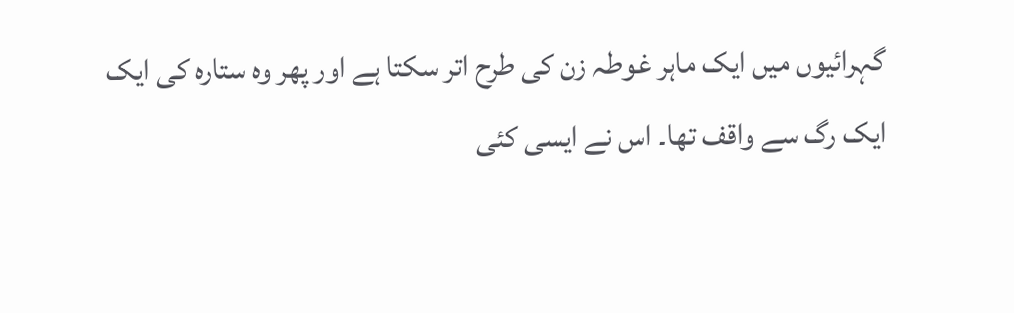گہرائیوں میں ایک ماہر غوطہ زن کی طرح اتر سکتا ہے اور پھر وہ ستارہ کی ایک ایک رگ سے واقف تھا۔ اس نے ایسی کئی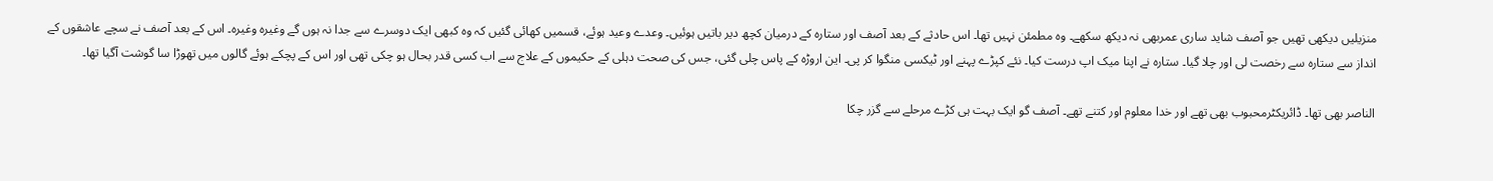منزیلیں دیکھی تھیں جو آصف شاید ساری عمربھی نہ دیکھ سکھے۔ وہ مطمئن نہیں تھا۔ اس حادثے کے بعد آصف اور ستارہ کے درمیان کچھ دیر باتیں ہوئیں۔ وعدے وعید ہوئے، قسمیں کھائی گئیں کہ وہ کبھی ایک دوسرے سے جدا نہ ہوں گے وغیرہ وغیرہ۔ اس کے بعد آصف نے سچے عاشقوں کے انداز سے ستارہ سے رخصت لی اور چلا گیا۔ ستارہ نے اپنا میک اپ درست کیا۔ نئے کپڑے پہنے اور ٹیکسی منگوا کر پی۔ این اروڑہ کے پاس چلی گئی، جس کی صحت دہلی کے حکیموں کے علاج سے اب کسی قدر بحال ہو چکی تھی اور اس کے پچکے ہوئے گالوں میں تھوڑا سا گوشت آگیا تھا۔

الناصر بھی تھا۔ ڈائریکٹرمحبوب بھی تھے اور خدا معلوم اور کتنے تھے۔ آصف گو ایک بہت ہی کڑے مرحلے سے گزر چکا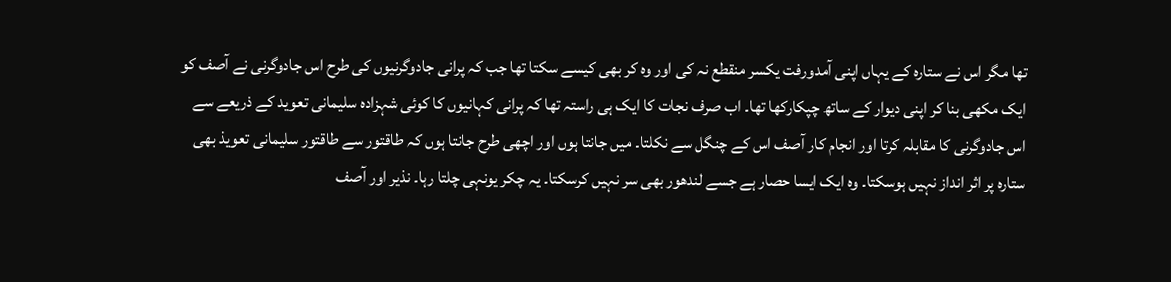تھا مگر اس نے ستارہ کے یہاں اپنی آمدورفت یکسر منقطع نہ کی اور وہ کر بھی کیسے سکتا تھا جب کہ پرانی جادوگرنیوں کی طرح اس جادوگرنی نے آصف کو ایک مکھی بنا کر اپنی دیوار کے ساتھ چپکارکھا تھا۔ اب صرف نجات کا ایک ہی راستہ تھا کہ پرانی کہانیوں کا کوئی شہزادہ سلیمانی تعوید کے ذریعے سے اس جادوگرنی کا مقابلہ کرتا اور انجام کار آصف اس کے چنگل سے نکلتا۔ میں جانتا ہوں اور اچھی طرح جانتا ہوں کہ طاقتور سے طاقتور سلیمانی تعویذ بھی ستارہ پر اثر انداز نہیں ہوسکتا۔ وہ ایک ایسا حصار ہے جسے لندھور بھی سر نہیں کرسکتا۔ یہ چکر یونہی چلتا رہا۔ نذیر اور آصف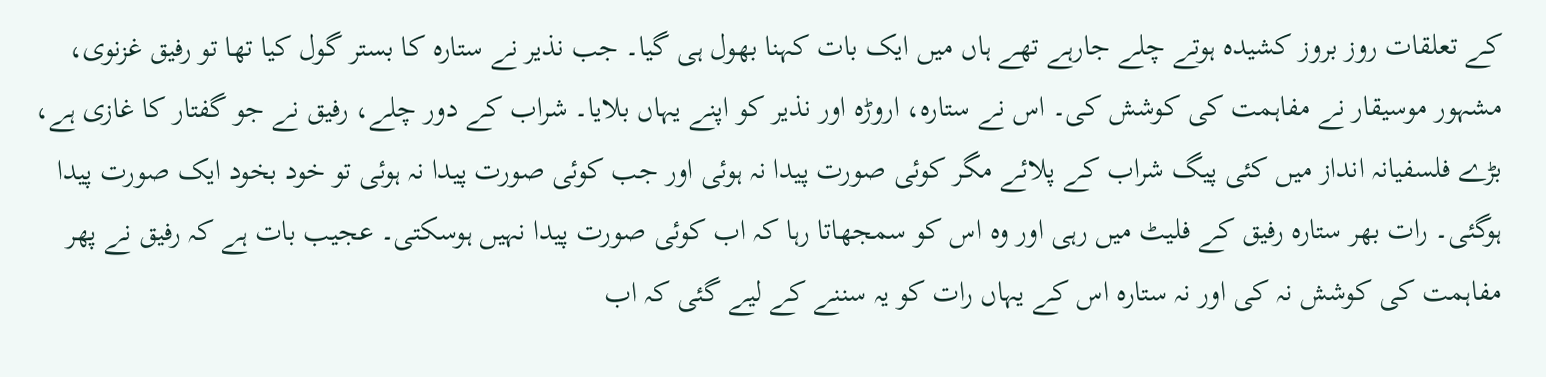کے تعلقات روز بروز کشیدہ ہوتے چلے جارہے تھے ہاں میں ایک بات کہنا بھول ہی گیا۔ جب نذیر نے ستارہ کا بستر گول کیا تھا تو رفیق غزنوی، مشہور موسیقار نے مفاہمت کی کوشش کی۔ اس نے ستارہ، اروڑہ اور نذیر کو اپنے یہاں بلایا۔ شراب کے دور چلے، رفیق نے جو گفتار کا غازی ہے، بڑے فلسفیانہ انداز میں کئی پیگ شراب کے پلائے مگر کوئی صورت پیدا نہ ہوئی اور جب کوئی صورت پیدا نہ ہوئی تو خود بخود ایک صورت پیدا ہوگئی۔ رات بھر ستارہ رفیق کے فلیٹ میں رہی اور وہ اس کو سمجھاتا رہا کہ اب کوئی صورت پیدا نہیں ہوسکتی۔ عجیب بات ہے کہ رفیق نے پھر مفاہمت کی کوشش نہ کی اور نہ ستارہ اس کے یہاں رات کو یہ سننے کے لیے گئی کہ اب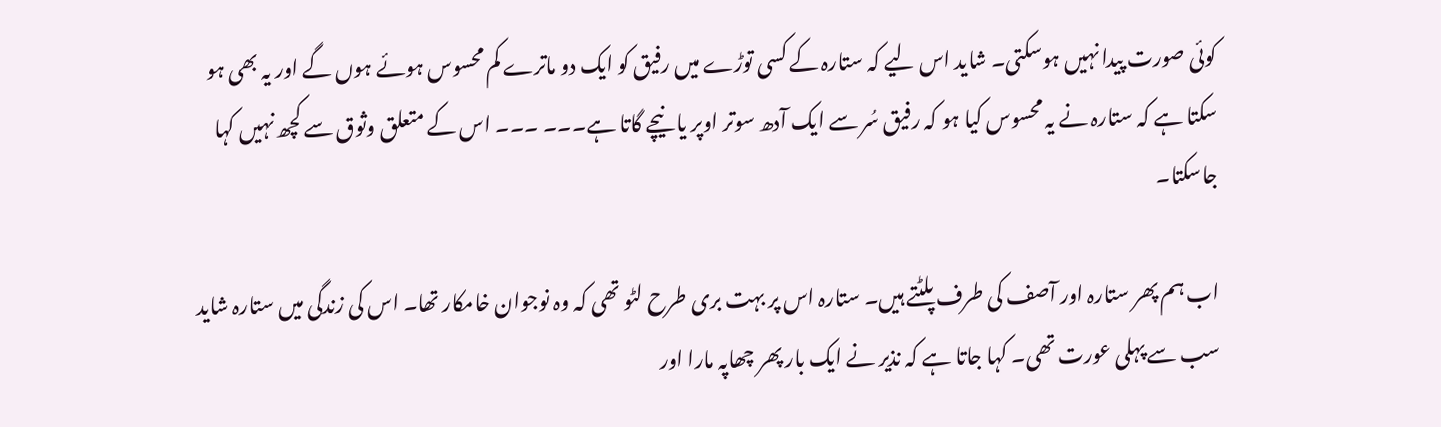کوئی صورت پیدا نہیں ہوسکتی۔ شاید اس لیے کہ ستارہ کے کسی توڑے میں رفیق کو ایک دو ماترے کم محسوس ہوئے ہوں گے اور یہ بھی ہو سکتا ہے کہ ستارہ نے یہ محسوس کیا ہو کہ رفیق سُر سے ایک آدھ سوتر اوپر یا نیچے گاتا ہے۔۔۔ ۔۔۔ اس کے متعلق وثوق سے کچھ نہیں کہا جاسکتا۔

اب ہم پھر ستارہ اور آصف کی طرف پلٹتے ہیں۔ ستارہ اس پر بہت بری طرح لٹو تھی کہ وہ نوجوان خامکار تھا۔ اس کی زندگی میں ستارہ شاید سب سے پہلی عورت تھی۔ کہا جاتا ہے کہ نذیر نے ایک بار پھر چھاپہ مارا اور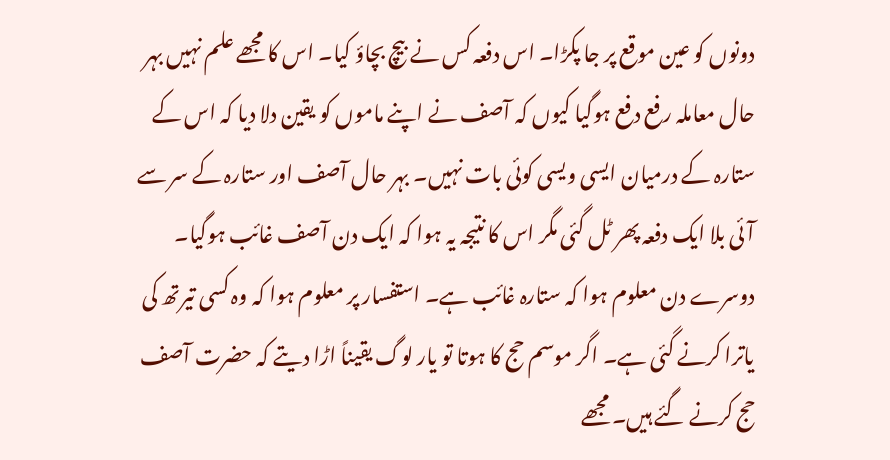دونوں کو عین موقع پر جا پکڑا۔ اس دفعہ کس نے بیچ بچاؤ کیا۔ اس کا مجھے علم نہیں بہر حال معاملہ رفع دفع ہوگیا کیوں کہ آصف نے اپنے ماموں کو یقین دلا دیا کہ اس کے ستارہ کے درمیان ایسی ویسی کوئی بات نہیں۔ بہر حال آصف اور ستارہ کے سر سے آئی بلا ایک دفعہ پھر ٹل گئی مگر اس کا نتیجہ یہ ہوا کہ ایک دن آصف غائب ہوگیا۔ دوسرے دن معلوم ہوا کہ ستارہ غائب ہے۔ استفسار پر معلوم ہوا کہ وہ کسی تیرتھ کی یاترا کرنے گئی ہے۔ اگر موسم حج کا ہوتا تو یار لوگ یقیناً اڑا دیتے کہ حضرت آصف حج کرنے گئے ہیں۔ مجھے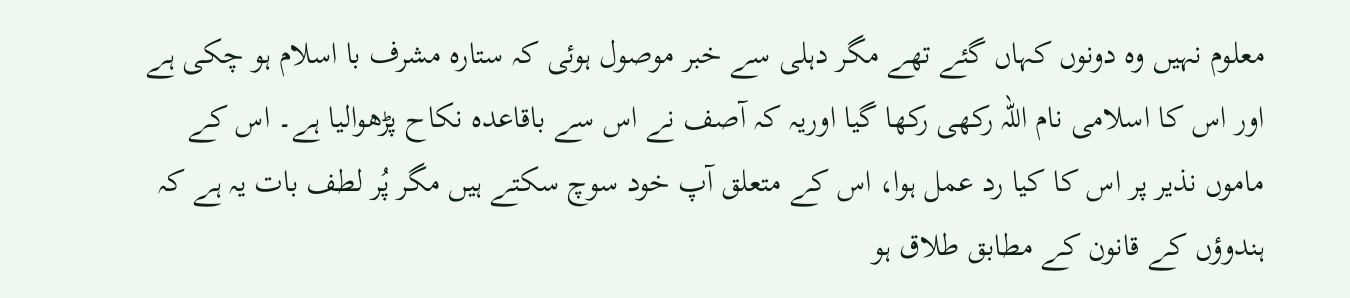معلوم نہیں وہ دونوں کہاں گئے تھے مگر دہلی سے خبر موصول ہوئی کہ ستارہ مشرف با اسلام ہو چکی ہے اور اس کا اسلامی نام اللہ رکھی رکھا گیا اوریہ کہ آصف نے اس سے باقاعدہ نکاح پڑھوالیا ہے۔ اس کے ماموں نذیر پر اس کا کیا رد عمل ہوا، اس کے متعلق آپ خود سوچ سکتے ہیں مگر پُر لطف بات یہ ہے کہ ہندوؤں کے قانون کے مطابق طلاق ہو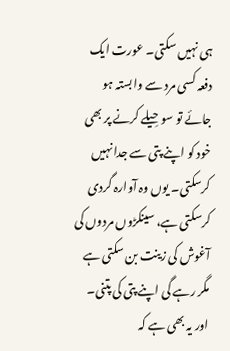ہی نہیں سکتی۔ عورت ایک دفعہ کسی مرد سے وابستہ ہو جائے تو سو حِیلے کرنے پر بھی خود کو اپنے پتی سے جدا نہیں کرسکتی۔ یوں وہ آوارہ گردی کرسکتی ہے، سینکڑوں مردوں کی آغوش کی زینت بن سکتی ہے مگر رہے گی اپنے پتی کی پتنی۔ اور یہ بھی ہے کہ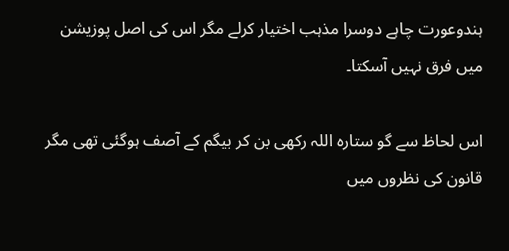ہندوعورت چاہے دوسرا مذہب اختیار کرلے مگر اس کی اصل پوزیشن میں فرق نہیں آسکتا۔

اس لحاظ سے گو ستارہ اللہ رکھی بن کر بیگم کے آصف ہوگئی تھی مگر قانون کی نظروں میں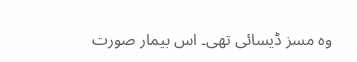وہ مسز ڈیسائی تھی۔ اس بیمار صورت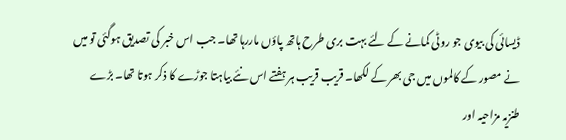ڈیسائی کی بیوی جو روٹی کمانے کے لئے بہت بری طرح ہاتھ پاؤں ماررہا تھا۔ جب اس خبر کی تصدیق ہوگئی تو میں نے مصور کے کالموں میں جی بھر کے لکھا۔ قریب قریب ہر ہفتے اس نئے بیاہتا جوڑے کا ذکر ہوتا تھا۔ بڑے طنزیہ مزاحیہ اور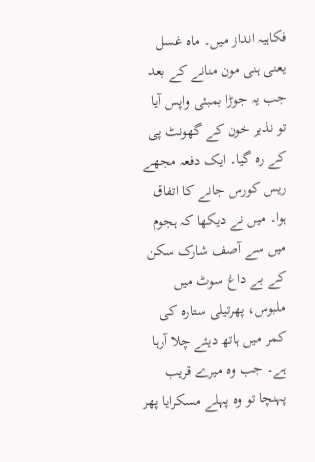فکاہیہ انداز میں۔ ماہ غسل یعنی ہنی مون منانے کے بعد جب یہ جوڑا بمبئی واپس آیا تو نذیر خون کے گھونٹ پی کے رہ گیا۔ ایک دفعہ مجھے ریس کورس جانے کا اتفاق ہوا۔ میں نے دیکھا کہ ہجوم میں سے آصف شارک سکن کے بے داغ سوٹ میں ملبوس، پھرتیلی ستارہ کی کمر میں ہاتھ دیئے چلا آرہا ہے۔ جب وہ میرے قریب پہنچا تو وہ پہلے مسکرایا پھر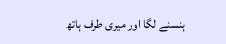ہنسنے لگا اور میری طرف ہاتھ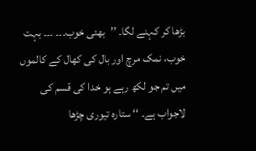بڑھا کر کہنے لگا۔ ’’بھئی خوب۔۔۔ ۔۔۔ بہت خوب، نمک مرچ اور بال کی کھال کے کالموں میں تم جو لکھ رہے ہو خدا کی قسم کی لاجواب ہے۔ ‘‘ ستارہ تیوری چڑھا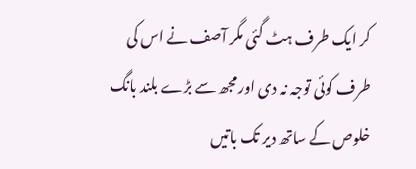کر ایک طرف ہٹ گئی مگر آصف نے اس کی طرف کوئی توجہ نہ دی اور مجھ سے بڑے بلند بانگ خلوص کے ساتھ دیر تک باتیں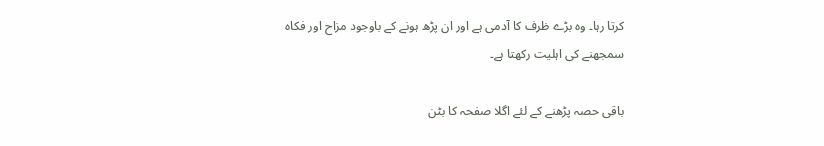کرتا رہا۔ وہ بڑے ظرف کا آدمی ہے اور ان پڑھ ہونے کے باوجود مزاح اور فکاہ سمجھنے کی اہلیت رکھتا ہے۔

باقی حصہ پڑھنے کے لئے اگلا صفحہ کا بٹن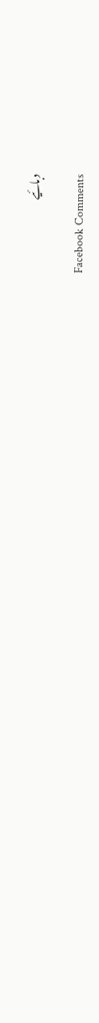دبائیے

Facebook Comments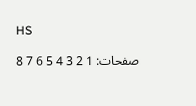HS

صفحات: 1 2 3 4 5 6 7 8